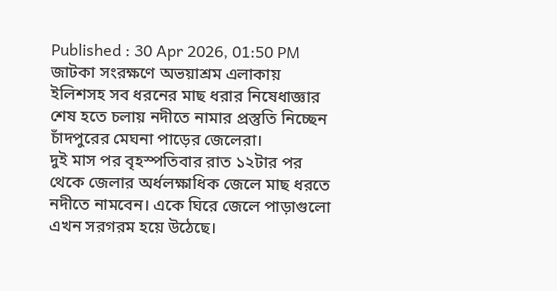Published : 30 Apr 2026, 01:50 PM
জাটকা সংরক্ষণে অভয়াশ্রম এলাকায় ইলিশসহ সব ধরনের মাছ ধরার নিষেধাজ্ঞার শেষ হতে চলায় নদীতে নামার প্রস্তুতি নিচ্ছেন চাঁদপুরের মেঘনা পাড়ের জেলেরা।
দুই মাস পর বৃহস্পতিবার রাত ১২টার পর থেকে জেলার অর্ধলক্ষাধিক জেলে মাছ ধরতে নদীতে নামবেন। একে ঘিরে জেলে পাড়াগুলো এখন সরগরম হয়ে উঠেছে।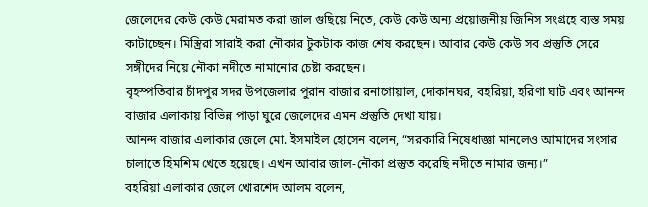জেলেদের কেউ কেউ মেরামত করা জাল গুছিয়ে নিতে, কেউ কেউ অন্য প্রয়োজনীয় জিনিস সংগ্রহে ব্যস্ত সময় কাটাচ্ছেন। মিস্ত্রিরা সারাই করা নৌকার টুকটাক কাজ শেষ করছেন। আবার কেউ কেউ সব প্রস্তুতি সেরে সঙ্গীদের নিয়ে নৌকা নদীতে নামানোর চেষ্টা করছেন।
বৃহস্পতিবার চাঁদপুর সদর উপজেলার পুরান বাজার রনাগোয়াল, দোকানঘর, বহরিয়া, হরিণা ঘাট এবং আনন্দ বাজার এলাকায় বিভিন্ন পাড়া ঘুরে জেলেদের এমন প্রস্তুতি দেখা যায়।
আনন্দ বাজার এলাকার জেলে মো. ইসমাইল হোসেন বলেন, “সরকারি নিষেধাজ্ঞা মানলেও আমাদের সংসার চালাতে হিমশিম খেতে হয়েছে। এখন আবার জাল-নৌকা প্রস্তুত করেছি নদীতে নামার জন্য।”
বহরিয়া এলাকার জেলে খোরশেদ আলম বলেন,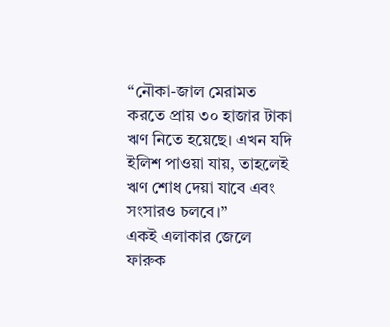“নৌকা-জাল মেরামত করতে প্রায় ৩০ হাজার টাকা ঋণ নিতে হয়েছে। এখন যদি ইলিশ পাওয়া যায়, তাহলেই ঋণ শোধ দেয়া যাবে এবং সংসারও চলবে।”
একই এলাকার জেলে ফারুক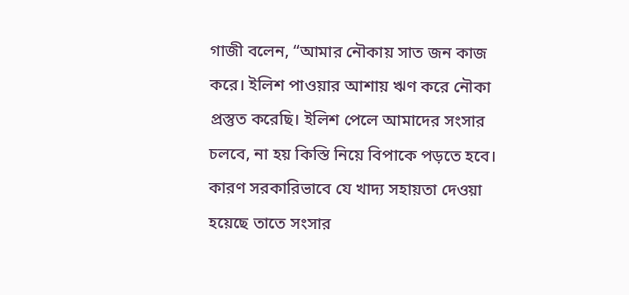গাজী বলেন, “আমার নৌকায় সাত জন কাজ করে। ইলিশ পাওয়ার আশায় ঋণ করে নৌকা প্রস্তুত করেছি। ইলিশ পেলে আমাদের সংসার চলবে, না হয় কিস্তি নিয়ে বিপাকে পড়তে হবে। কারণ সরকারিভাবে যে খাদ্য সহায়তা দেওয়া হয়েছে তাতে সংসার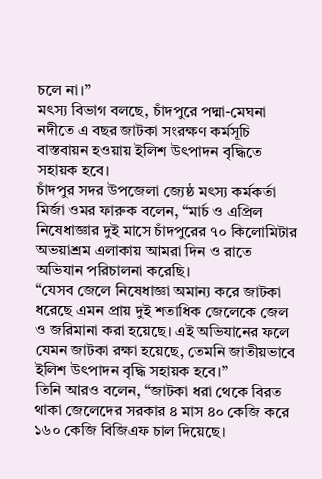চলে না।”
মৎস্য বিভাগ বলছে, চাঁদপুরে পদ্মা-মেঘনা নদীতে এ বছর জাটকা সংরক্ষণ কর্মসূচি বাস্তবায়ন হওয়ায় ইলিশ উৎপাদন বৃদ্ধিতে সহায়ক হবে।
চাঁদপুর সদর উপজেলা জ্যেষ্ঠ মৎস্য কর্মকর্তা মির্জা ওমর ফারুক বলেন, “মার্চ ও এপ্রিল নিষেধাজ্ঞার দুই মাসে চাঁদপুরের ৭০ কিলোমিটার অভয়াশ্রম এলাকায় আমরা দিন ও রাতে অভিযান পরিচালনা করেছি।
“যেসব জেলে নিষেধাজ্ঞা অমান্য করে জাটকা ধরেছে এমন প্রায় দুই শতাধিক জেলেকে জেল ও জরিমানা করা হয়েছে। এই অভিযানের ফলে যেমন জাটকা রক্ষা হয়েছে, তেমনি জাতীয়ভাবে ইলিশ উৎপাদন বৃদ্ধি সহায়ক হবে।”
তিনি আরও বলেন, “জাটকা ধরা থেকে বিরত থাকা জেলেদের সরকার ৪ মাস ৪০ কেজি করে ১৬০ কেজি বিজিএফ চাল দিয়েছে।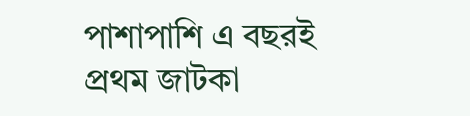পাশাপাশি এ বছরই প্রথম জাটকা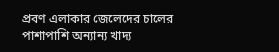প্রবণ এলাকার জেলেদের চালের পাশাপাশি অন্যান্য খাদ্য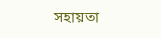সহায়তা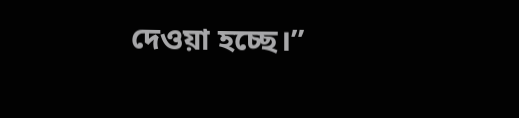দেওয়া হচ্ছে।”